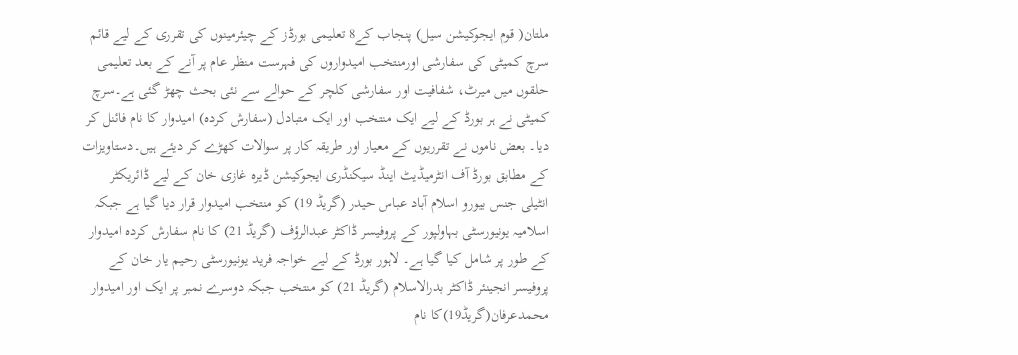ملتان( قوم ایجوکیشن سیل) پنجاب کے8 تعلیمی بورڈز کے چیئرمینوں کی تقرری کے لیے قائم سرچ کمیٹی کی سفارشی اورمنتخب امیدواروں کی فہرست منظر عام پر آنے کے بعد تعلیمی حلقوں میں میرٹ، شفافیت اور سفارشی کلچر کے حوالے سے نئی بحث چھڑ گئی ہے۔سرچ کمیٹی نے ہر بورڈ کے لیے ایک منتخب اور ایک متبادل (سفارش کردہ) امیدوار کا نام فائنل کر دیا۔ بعض ناموں نے تقرریوں کے معیار اور طریقہ کار پر سوالات کھڑے کر دیئے ہیں۔دستاویزات کے مطابق بورڈ آف انٹرمیڈیٹ اینڈ سیکنڈری ایجوکیشن ڈیرہ غازی خان کے لیے ڈائریکٹر انٹیلی جنس بیورو اسلام آباد عباس حیدر (گریڈ 19) کو منتخب امیدوار قرار دیا گیا ہے جبکہ اسلامیہ یونیورسٹی بہاولپور کے پروفیسر ڈاکٹر عبدالرؤف (گریڈ 21) کا نام سفارش کردہ امیدوار کے طور پر شامل کیا گیا ہے۔ لاہور بورڈ کے لیے خواجہ فرید یونیورسٹی رحیم یار خان کے پروفیسر انجینئر ڈاکٹر بدرالاسلام (گریڈ 21) کو منتخب جبکہ دوسرے نمبر پر ایک اور امیدوار محمدعرفان(گریڈ19)کا نام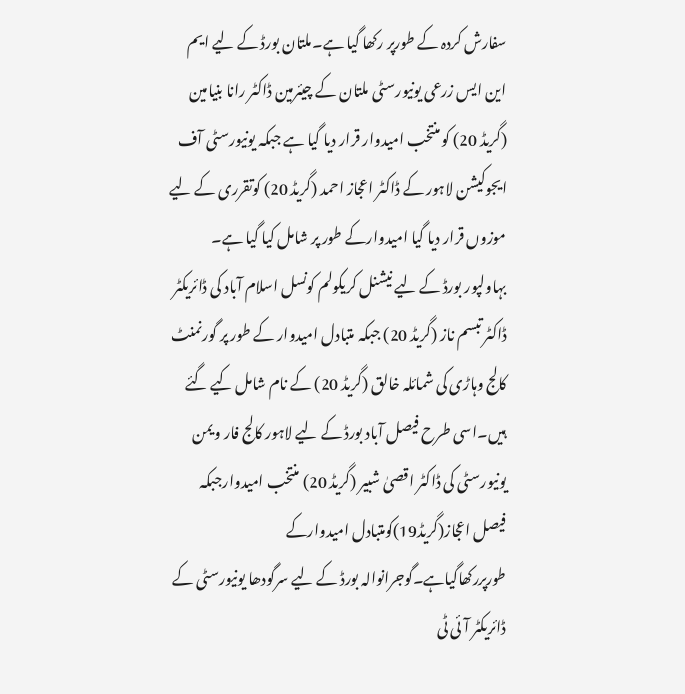سفارش کردہ کے طورپر رکھا گیا ہے۔ملتان بورڈ کے لیے ایم این ایس زرعی یونیورسٹی ملتان کے چیئرمین ڈاکٹر رانا بنیامین (گریڈ 20) کو منتخب امیدوار قرار دیا گیا ہے جبکہ یونیورسٹی آف ایجوکیشن لاہور کے ڈاکٹر اعجاز احمد (گریڈ 20) کوتقرری کے لیے موزوں قرار دیا گیا امیدوارکے طور پر شامل کیا گیا ہے۔ بہاولپور بورڈ کے لیے نیشنل کریکولم کونسل اسلام آباد کی ڈائریکٹر ڈاکٹر تبسم ناز (گریڈ 20) جبکہ متبادل امیدوار کے طور پر گورنمنٹ کالج وہاڑی کی شمائلہ خالق (گریڈ 20) کے نام شامل کیے گئے ہیں۔اسی طرح فیصل آباد بورڈ کے لیے لاہور کالج فار ویمن یونیورسٹی کی ڈاکٹر اقصیٰ شبیر (گریڈ 20) منتخب امیدوارجبکہ فیصل اعجاز(گریڈ19)کومتبادل امیدوارکے طورپررکھاگیاہے۔گوجرانوالہ بورڈ کے لیے سرگودھا یونیورسٹی کے ڈائریکٹر آئی ٹی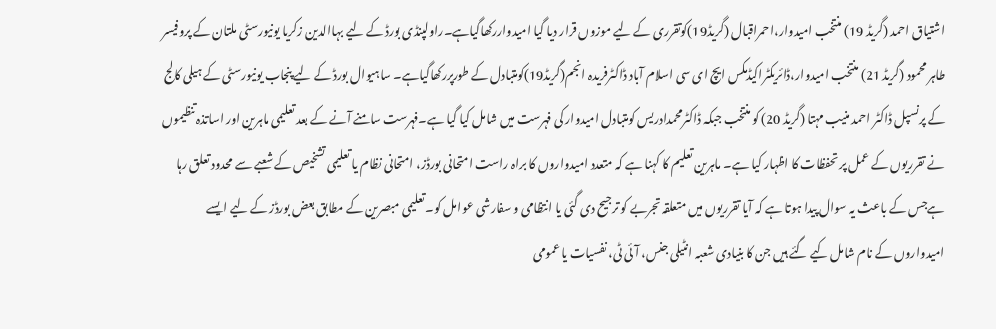اشتیاق احمد (گریڈ 19) منتخب امیدوار،احمراقبال (گریڈ19)کوتقرری کے لیے موزوں قرار دیا گیا امیدواررکھاگیاہے۔راولپنڈی بورڈ کے لیے بہاالدین زکریا یونیورسٹی ملتان کے پروفیسر طاہر محمود (گریڈ 21) منتخب امیدوار،ڈائریکٹراکیڈمکس ایچ ای سی اسلام آباد ڈاکٹرفریدہ انجم(گریڈ19)کومتبادل کے طورپررکھاگیاہے۔ ساہیوال بورڈ کے لیے پنجاب یونیورسٹی کے ہیلی کالج کے پرنسپل ڈاکٹر احمد منیب مہتا (گریڈ 20) کو منتخب جبکہ ڈاکٹرمحمدادریس کومتبادل امیدوار کی فہرست میں شامل کیا گیا ہے۔فہرست سامنے آنے کے بعد تعلیمی ماہرین اور اساتذہ تنظیموں نے تقرریوں کے عمل پر تحفظات کا اظہار کیا ہے۔ ماہرین تعلیم کا کہنا ہے کہ متعدد امیدواروں کا براہ راست امتحانی بورڈز، امتحانی نظام یا تعلیمی تشخیص کے شعبے سے محدود تعلق رہا ہےجس کے باعث یہ سوال پیدا ہوتا ہے کہ آیا تقرریوں میں متعلقہ تجربے کو ترجیح دی گئی یا انتظامی و سفارشی عوامل کو۔تعلیمی مبصرین کے مطابق بعض بورڈز کے لیے ایسے امیدواروں کے نام شامل کیے گئے ہیں جن کا بنیادی شعبہ انٹیلی جنس، آئی ٹی، نفسیات یا عمومی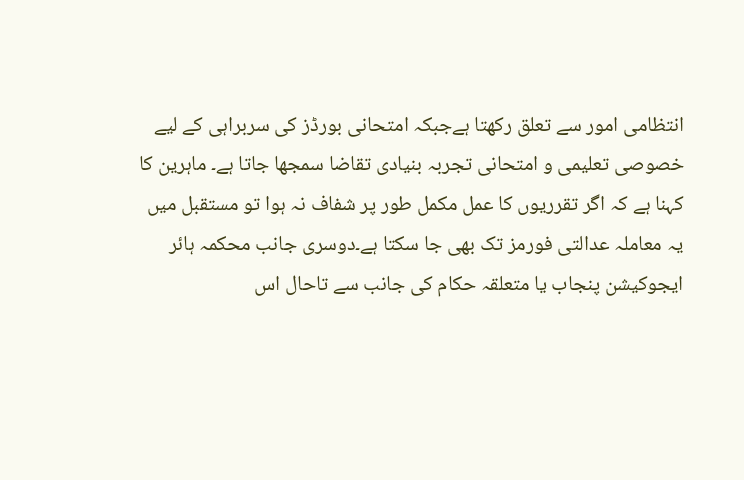انتظامی امور سے تعلق رکھتا ہےجبکہ امتحانی بورڈز کی سربراہی کے لیے خصوصی تعلیمی و امتحانی تجربہ بنیادی تقاضا سمجھا جاتا ہے۔ ماہرین کا کہنا ہے کہ اگر تقرریوں کا عمل مکمل طور پر شفاف نہ ہوا تو مستقبل میں یہ معاملہ عدالتی فورمز تک بھی جا سکتا ہے۔دوسری جانب محکمہ ہائر ایجوکیشن پنجاب یا متعلقہ حکام کی جانب سے تاحال اس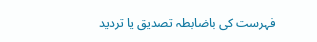فہرست کی باضابطہ تصدیق یا تردید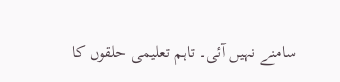سامنے نہیں آئی۔ تاہم تعلیمی حلقوں کا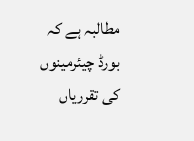مطالبہ ہے کہ بورڈ چیئرمینوں کی تقرریاں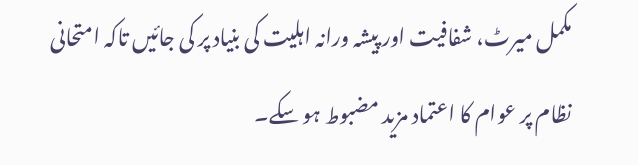مکمل میرٹ، شفافیت اور پیشہ ورانہ اہلیت کی بنیاد پر کی جائیں تاکہ امتحانی نظام پر عوام کا اعتماد مزید مضبوط ہو سکے۔